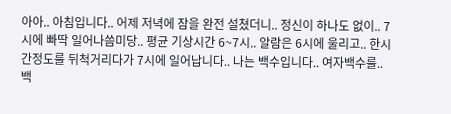아아.. 아침입니다.. 어제 저녁에 잠을 완전 설쳤더니.. 정신이 하나도 없이.. 7시에 빠딱 일어나씀미당.. 평균 기상시간 6~7시.. 알람은 6시에 울리고.. 한시간정도를 뒤척거리다가 7시에 일어납니다.. 나는 백수입니다.. 여자백수를.. 백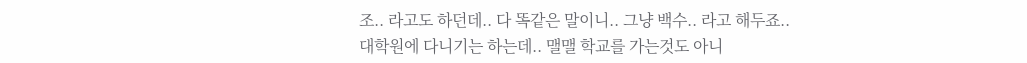조.. 라고도 하던데.. 다 똑같은 말이니.. 그냥 백수.. 라고 해두죠.. 대학원에 다니기는 하는데.. 맬맬 학교를 가는것도 아니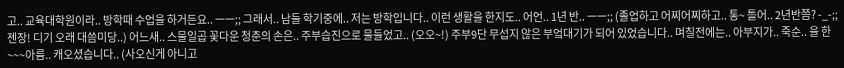고.. 교육대학원이라.. 방학때 수업을 하거든요.. ㅡㅡ;; 그래서.. 남들 학기중에.. 저는 방학입니다.. 이런 생활을 한지도.. 어언.. 1년 반.. ㅡㅡ;; (졸업하고 어찌어찌하고.. 통~ 틀어.. 2년반쯤? -_-;; 젠장! 디기 오래 대씀미당..) 어느새.. 스물일곱 꽃다운 청춘의 손은.. 주부습진으로 물들었고.. (오오~!) 주부9단 무섭지 않은 부엌대기가 되어 있었습니다.. 며칠전에는.. 아부지가.. 죽순.. 을 한~~~아름.. 캐오셨습니다.. (사오신게 아니고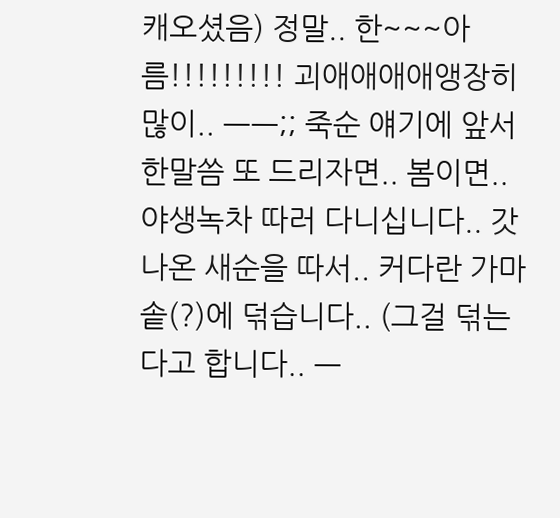캐오셨음) 정말.. 한~~~아름!!!!!!!!! 괴애애애애앵장히 많이.. ㅡㅡ;; 죽순 얘기에 앞서 한말씀 또 드리자면.. 봄이면.. 야생녹차 따러 다니십니다.. 갓 나온 새순을 따서.. 커다란 가마솥(?)에 덖습니다.. (그걸 덖는다고 합니다.. ㅡ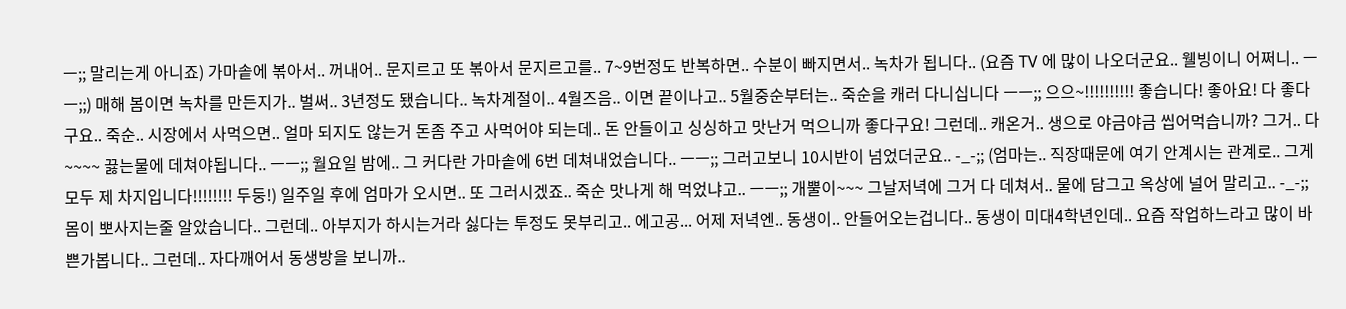ㅡ;; 말리는게 아니죠) 가마솥에 볶아서.. 꺼내어.. 문지르고 또 볶아서 문지르고를.. 7~9번정도 반복하면.. 수분이 빠지면서.. 녹차가 됩니다.. (요즘 TV 에 많이 나오더군요.. 웰빙이니 어쩌니.. ㅡㅡ;;) 매해 봄이면 녹차를 만든지가.. 벌써.. 3년정도 됐습니다.. 녹차계절이.. 4월즈음.. 이면 끝이나고.. 5월중순부터는.. 죽순을 캐러 다니십니다 ㅡㅡ;; 으으~!!!!!!!!!! 좋습니다! 좋아요! 다 좋다구요.. 죽순.. 시장에서 사먹으면.. 얼마 되지도 않는거 돈좀 주고 사먹어야 되는데.. 돈 안들이고 싱싱하고 맛난거 먹으니까 좋다구요! 그런데.. 캐온거.. 생으로 야금야금 씹어먹습니까? 그거.. 다~~~~ 끓는물에 데쳐야됩니다.. ㅡㅡ;; 월요일 밤에.. 그 커다란 가마솥에 6번 데쳐내었습니다.. ㅡㅡ;; 그러고보니 10시반이 넘었더군요.. -_-;; (엄마는.. 직장때문에 여기 안계시는 관계로.. 그게 모두 제 차지입니다!!!!!!!! 두둥!) 일주일 후에 엄마가 오시면.. 또 그러시겠죠.. 죽순 맛나게 해 먹었냐고.. ㅡㅡ;; 개뿔이~~~ 그날저녁에 그거 다 데쳐서.. 물에 담그고 옥상에 널어 말리고.. -_-;; 몸이 뽀사지는줄 알았습니다.. 그런데.. 아부지가 하시는거라 싫다는 투정도 못부리고.. 에고공... 어제 저녁엔.. 동생이.. 안들어오는겁니다.. 동생이 미대4학년인데.. 요즘 작업하느라고 많이 바쁜가봅니다.. 그런데.. 자다깨어서 동생방을 보니까..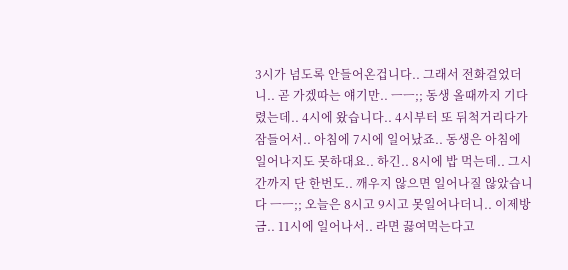3시가 넘도록 안들어온겁니다.. 그래서 전화걸었더니.. 곧 가겠따는 얘기만.. ㅡㅡ;; 동생 올때까지 기다렸는데.. 4시에 왔습니다.. 4시부터 또 뒤척거리다가 잠들어서.. 아침에 7시에 일어났죠.. 동생은 아침에 일어나지도 못하대요.. 하긴.. 8시에 밥 먹는데.. 그시간까지 단 한번도.. 깨우지 않으면 일어나질 않았습니다 ㅡㅡ;; 오늘은 8시고 9시고 못일어나더니.. 이제방금.. 11시에 일어나서.. 라면 끓여먹는다고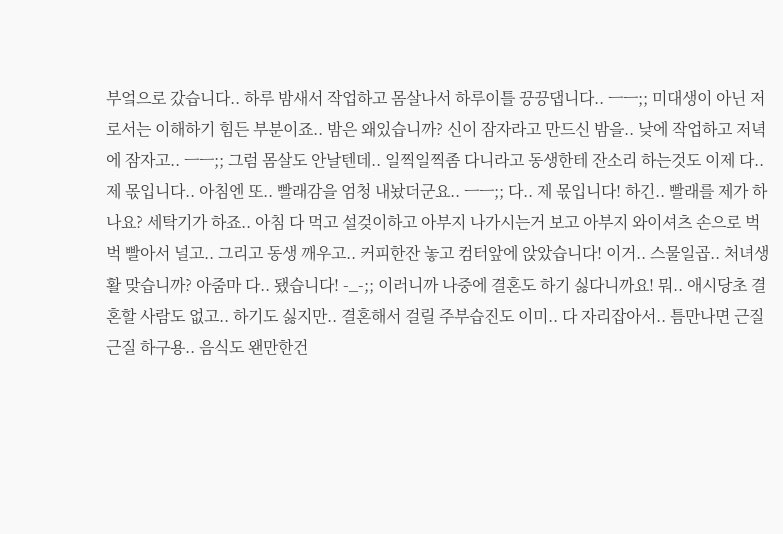부엌으로 갔습니다.. 하루 밤새서 작업하고 몸살나서 하루이틀 끙끙댑니다.. ㅡㅡ;; 미대생이 아닌 저로서는 이해하기 힘든 부분이죠.. 밤은 왜있습니까? 신이 잠자라고 만드신 밤을.. 낮에 작업하고 저녁에 잠자고.. ㅡㅡ;; 그럼 몸살도 안날텐데.. 일찍일찍좀 다니라고 동생한테 잔소리 하는것도 이제 다.. 제 몫입니다.. 아침엔 또.. 빨래감을 엄청 내놨더군요.. ㅡㅡ;; 다.. 제 몫입니다! 하긴.. 빨래를 제가 하나요? 세탁기가 하죠.. 아침 다 먹고 설겆이하고 아부지 나가시는거 보고 아부지 와이셔츠 손으로 벅벅 빨아서 널고.. 그리고 동생 깨우고.. 커피한잔 놓고 컴터앞에 앉았습니다! 이거.. 스물일곱.. 처녀생활 맞습니까? 아줌마 다.. 됐습니다! -_-;; 이러니까 나중에 결혼도 하기 싫다니까요! 뭐.. 애시당초 결혼할 사람도 없고.. 하기도 싫지만.. 결혼해서 걸릴 주부습진도 이미.. 다 자리잡아서.. 틈만나면 근질근질 하구용.. 음식도 왠만한건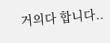거의다 합니다..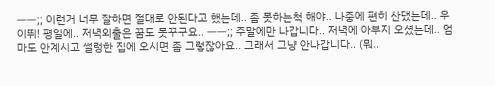ㅡㅡ;; 이런거 너무 잘하면 절대로 안된다고 했는데.. 좀 못하는척 해야.. 나중에 편히 산댔는데.. 우이뛰! 평일에.. 저녁외출은 꿈도 못꾸구요.. ㅡㅡ;; 주말에만 나갑니다.. 저녁에 아부지 오셨는데.. 엄마도 안계시고 썰렁한 집에 오시면 좀 그렇잖아요.. 그래서 그냥 안나갑니다.. (뭐..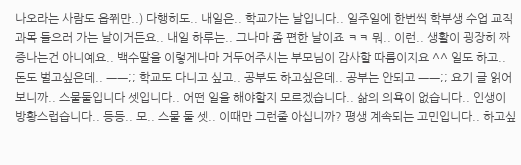나오라는 사람도 읍쮜만..) 다행히도.. 내일은.. 학교가는 날입니다.. 일주일에 한번씩 학부생 수업 교직과목 들으러 가는 날이거든요.. 내일 하루는.. 그나마 좀 편한 날이죠 ㅋㅋ 뭐.. 이런.. 생활이 굉장히 짜증나는건 아니예요.. 백수딸을 이렇게나마 거두어주시는 부모님이 감사할 따름이지요 ^^ 일도 하고.. 돈도 벌고싶은데.. ㅡㅡ;; 학교도 다니고 싶고.. 공부도 하고싶은데.. 공부는 안되고 ㅡㅡ;; 요기 글 읽어보니까.. 스물둘입니다 셋입니다.. 어떤 일을 해야할지 모르겠습니다.. 삶의 의욕이 없습니다.. 인생이 방황스럽습니다.. 등등.. 모.. 스물 둘 셋.. 이때만 그런줄 아십니까? 평생 계속되는 고민입니다.. 하고싶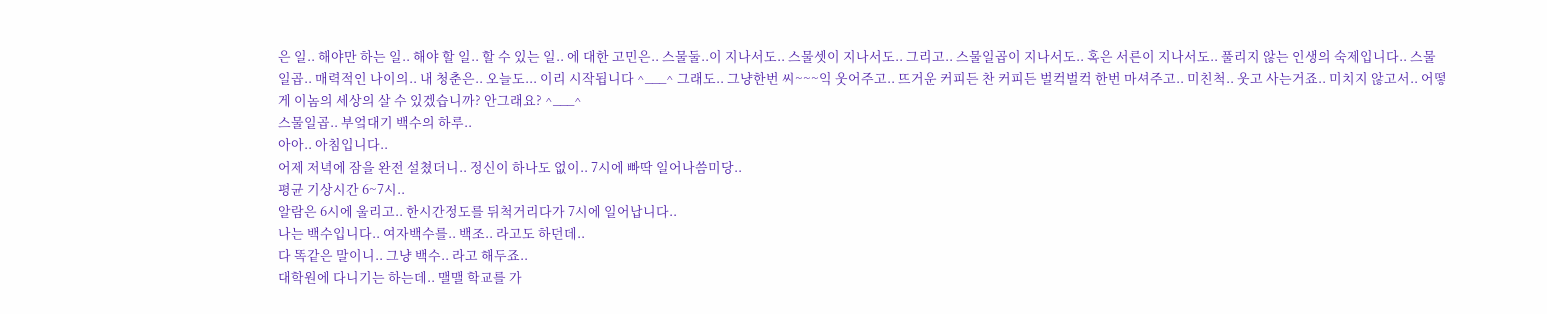은 일.. 해야만 하는 일.. 해야 할 일.. 할 수 있는 일.. 에 대한 고민은.. 스물둘..이 지나서도.. 스물셋이 지나서도.. 그리고.. 스물일곱이 지나서도.. 혹은 서른이 지나서도.. 풀리지 않는 인생의 숙제입니다.. 스물일곱.. 매력적인 나이의.. 내 청춘은.. 오늘도... 이리 시작됩니다 ^___^ 그래도.. 그냥한번 씨~~~익 웃어주고.. 뜨거운 커피든 찬 커피든 벌컥벌컥 한번 마셔주고.. 미친척.. 웃고 사는거죠.. 미치지 않고서.. 어떻게 이놈의 세상의 살 수 있겠습니까? 안그래요? ^___^
스물일곱.. 부엌대기 백수의 하루..
아아.. 아침입니다..
어제 저녁에 잠을 완전 설쳤더니.. 정신이 하나도 없이.. 7시에 빠딱 일어나씀미당..
평균 기상시간 6~7시..
알람은 6시에 울리고.. 한시간정도를 뒤척거리다가 7시에 일어납니다..
나는 백수입니다.. 여자백수를.. 백조.. 라고도 하던데..
다 똑같은 말이니.. 그냥 백수.. 라고 해두죠..
대학원에 다니기는 하는데.. 맬맬 학교를 가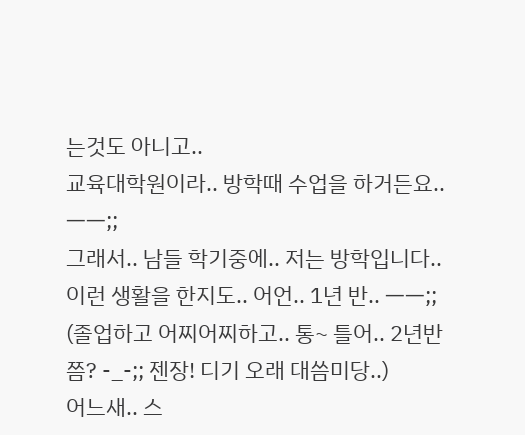는것도 아니고..
교육대학원이라.. 방학때 수업을 하거든요.. ㅡㅡ;;
그래서.. 남들 학기중에.. 저는 방학입니다..
이런 생활을 한지도.. 어언.. 1년 반.. ㅡㅡ;;
(졸업하고 어찌어찌하고.. 통~ 틀어.. 2년반쯤? -_-;; 젠장! 디기 오래 대씀미당..)
어느새.. 스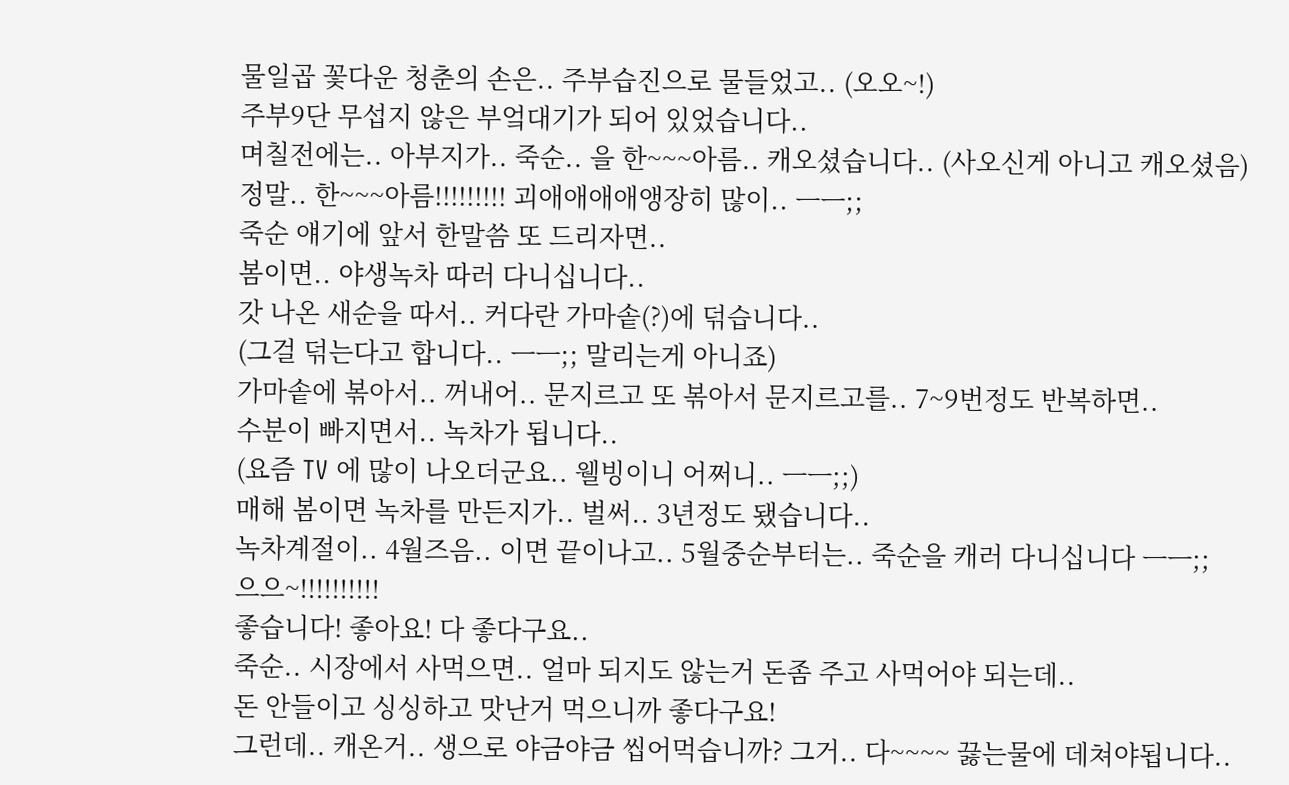물일곱 꽃다운 청춘의 손은.. 주부습진으로 물들었고.. (오오~!)
주부9단 무섭지 않은 부엌대기가 되어 있었습니다..
며칠전에는.. 아부지가.. 죽순.. 을 한~~~아름.. 캐오셨습니다.. (사오신게 아니고 캐오셨음)
정말.. 한~~~아름!!!!!!!!! 괴애애애애앵장히 많이.. ㅡㅡ;;
죽순 얘기에 앞서 한말씀 또 드리자면..
봄이면.. 야생녹차 따러 다니십니다..
갓 나온 새순을 따서.. 커다란 가마솥(?)에 덖습니다..
(그걸 덖는다고 합니다.. ㅡㅡ;; 말리는게 아니죠)
가마솥에 볶아서.. 꺼내어.. 문지르고 또 볶아서 문지르고를.. 7~9번정도 반복하면..
수분이 빠지면서.. 녹차가 됩니다..
(요즘 TV 에 많이 나오더군요.. 웰빙이니 어쩌니.. ㅡㅡ;;)
매해 봄이면 녹차를 만든지가.. 벌써.. 3년정도 됐습니다..
녹차계절이.. 4월즈음.. 이면 끝이나고.. 5월중순부터는.. 죽순을 캐러 다니십니다 ㅡㅡ;;
으으~!!!!!!!!!!
좋습니다! 좋아요! 다 좋다구요..
죽순.. 시장에서 사먹으면.. 얼마 되지도 않는거 돈좀 주고 사먹어야 되는데..
돈 안들이고 싱싱하고 맛난거 먹으니까 좋다구요!
그런데.. 캐온거.. 생으로 야금야금 씹어먹습니까? 그거.. 다~~~~ 끓는물에 데쳐야됩니다..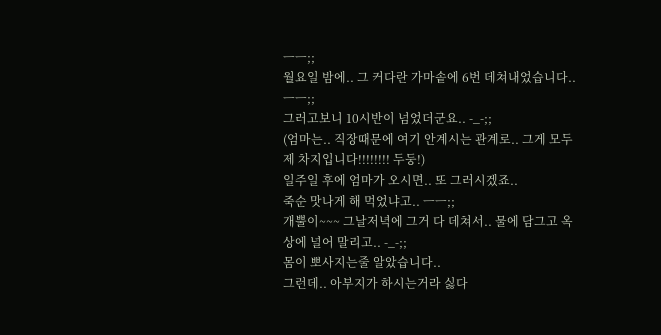ㅡㅡ;;
월요일 밤에.. 그 커다란 가마솥에 6번 데쳐내었습니다.. ㅡㅡ;;
그러고보니 10시반이 넘었더군요.. -_-;;
(엄마는.. 직장때문에 여기 안계시는 관계로.. 그게 모두 제 차지입니다!!!!!!!! 두둥!)
일주일 후에 엄마가 오시면.. 또 그러시겠죠..
죽순 맛나게 해 먹었냐고.. ㅡㅡ;;
개뿔이~~~ 그날저녁에 그거 다 데쳐서.. 물에 담그고 옥상에 널어 말리고.. -_-;;
몸이 뽀사지는줄 알았습니다..
그런데.. 아부지가 하시는거라 싫다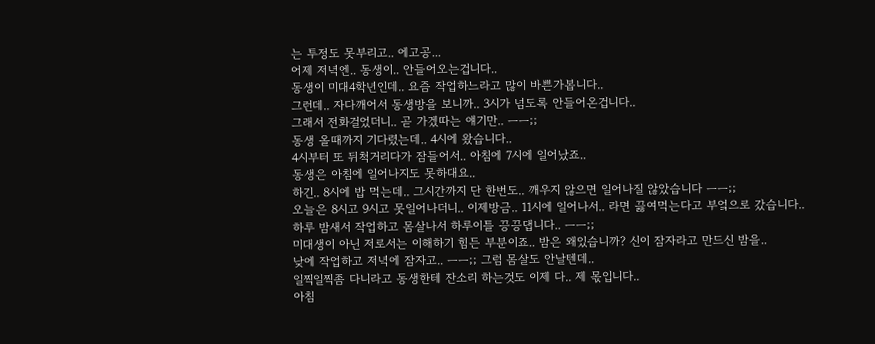는 투정도 못부리고.. 에고공...
어제 저녁엔.. 동생이.. 안들어오는겁니다..
동생이 미대4학년인데.. 요즘 작업하느라고 많이 바쁜가봅니다..
그런데.. 자다깨어서 동생방을 보니까.. 3시가 넘도록 안들어온겁니다..
그래서 전화걸었더니.. 곧 가겠따는 얘기만.. ㅡㅡ;;
동생 올때까지 기다렸는데.. 4시에 왔습니다..
4시부터 또 뒤척거리다가 잠들어서.. 아침에 7시에 일어났죠..
동생은 아침에 일어나지도 못하대요..
하긴.. 8시에 밥 먹는데.. 그시간까지 단 한번도.. 깨우지 않으면 일어나질 않았습니다 ㅡㅡ;;
오늘은 8시고 9시고 못일어나더니.. 이제방금.. 11시에 일어나서.. 라면 끓여먹는다고 부엌으로 갔습니다..
하루 밤새서 작업하고 몸살나서 하루이틀 끙끙댑니다.. ㅡㅡ;;
미대생이 아닌 저로서는 이해하기 힘든 부분이죠.. 밤은 왜있습니까? 신이 잠자라고 만드신 밤을..
낮에 작업하고 저녁에 잠자고.. ㅡㅡ;; 그럼 몸살도 안날텐데..
일찍일찍좀 다니라고 동생한테 잔소리 하는것도 이제 다.. 제 몫입니다..
아침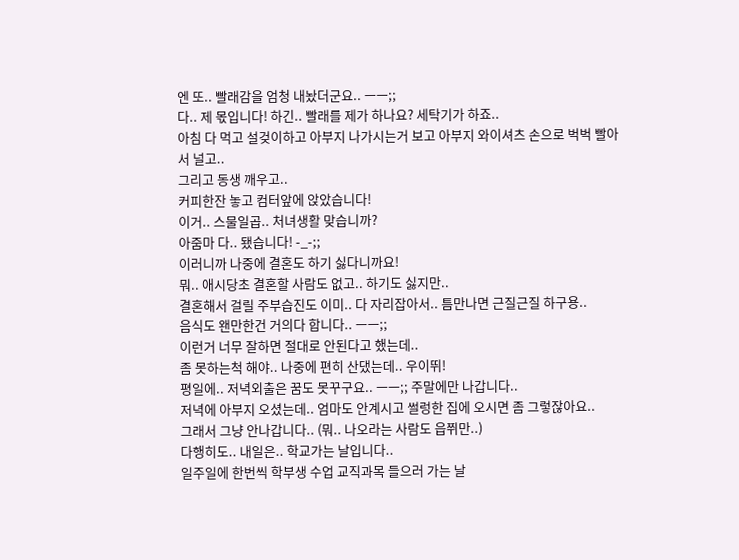엔 또.. 빨래감을 엄청 내놨더군요.. ㅡㅡ;;
다.. 제 몫입니다! 하긴.. 빨래를 제가 하나요? 세탁기가 하죠..
아침 다 먹고 설겆이하고 아부지 나가시는거 보고 아부지 와이셔츠 손으로 벅벅 빨아서 널고..
그리고 동생 깨우고..
커피한잔 놓고 컴터앞에 앉았습니다!
이거.. 스물일곱.. 처녀생활 맞습니까?
아줌마 다.. 됐습니다! -_-;;
이러니까 나중에 결혼도 하기 싫다니까요!
뭐.. 애시당초 결혼할 사람도 없고.. 하기도 싫지만..
결혼해서 걸릴 주부습진도 이미.. 다 자리잡아서.. 틈만나면 근질근질 하구용..
음식도 왠만한건 거의다 합니다.. ㅡㅡ;;
이런거 너무 잘하면 절대로 안된다고 했는데..
좀 못하는척 해야.. 나중에 편히 산댔는데.. 우이뛰!
평일에.. 저녁외출은 꿈도 못꾸구요.. ㅡㅡ;; 주말에만 나갑니다..
저녁에 아부지 오셨는데.. 엄마도 안계시고 썰렁한 집에 오시면 좀 그렇잖아요..
그래서 그냥 안나갑니다.. (뭐.. 나오라는 사람도 읍쮜만..)
다행히도.. 내일은.. 학교가는 날입니다..
일주일에 한번씩 학부생 수업 교직과목 들으러 가는 날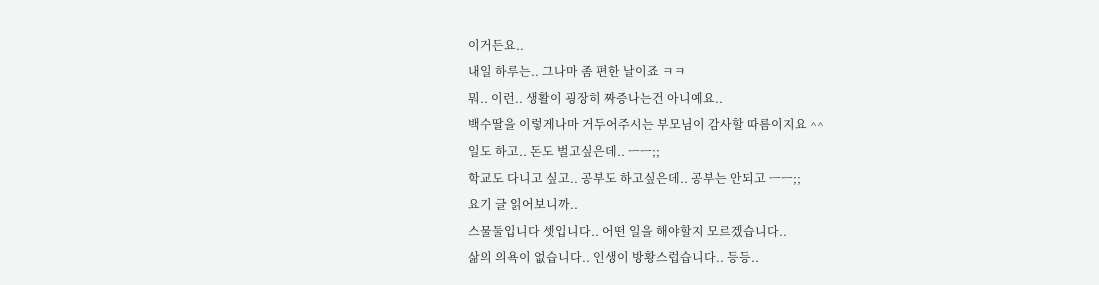이거든요..
내일 하루는.. 그나마 좀 편한 날이죠 ㅋㅋ
뭐.. 이런.. 생활이 굉장히 짜증나는건 아니예요..
백수딸을 이렇게나마 거두어주시는 부모님이 감사할 따름이지요 ^^
일도 하고.. 돈도 벌고싶은데.. ㅡㅡ;;
학교도 다니고 싶고.. 공부도 하고싶은데.. 공부는 안되고 ㅡㅡ;;
요기 글 읽어보니까..
스물둘입니다 셋입니다.. 어떤 일을 해야할지 모르겠습니다..
삶의 의욕이 없습니다.. 인생이 방황스럽습니다.. 등등..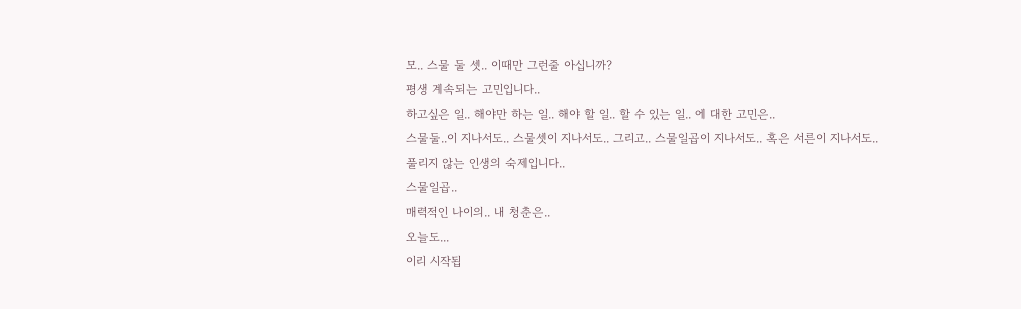모.. 스물 둘 셋.. 이때만 그런줄 아십니까?
평생 계속되는 고민입니다..
하고싶은 일.. 해야만 하는 일.. 해야 할 일.. 할 수 있는 일.. 에 대한 고민은..
스물둘..이 지나서도.. 스물셋이 지나서도.. 그리고.. 스물일곱이 지나서도.. 혹은 서른이 지나서도..
풀리지 않는 인생의 숙제입니다..
스물일곱..
매력적인 나이의.. 내 청춘은..
오늘도...
이리 시작됩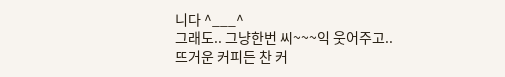니다 ^___^
그래도.. 그냥한번 씨~~~익 웃어주고..
뜨거운 커피든 찬 커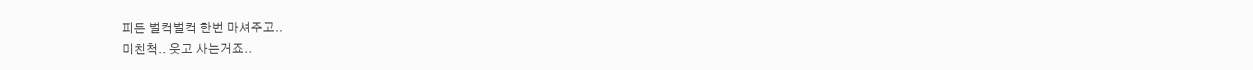피든 벌컥벌컥 한번 마셔주고..
미친척.. 웃고 사는거죠..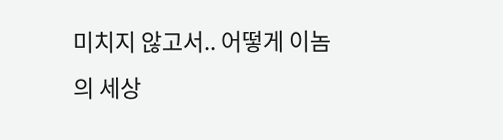미치지 않고서.. 어떻게 이놈의 세상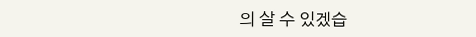의 살 수 있겠습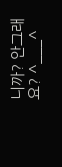니까? 안그래요? ^___^